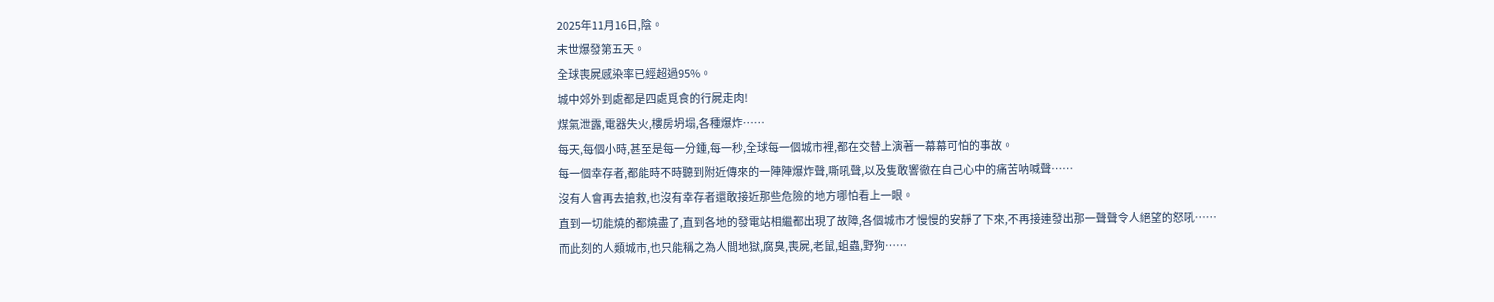2025年11月16日,陰。
末世爆發第五天。
全球喪屍感染率已經超過95%。
城中郊外到處都是四處覓食的行屍走肉!
煤氣泄露,電器失火,樓房坍塌,各種爆炸……
每天,每個小時,甚至是每一分鍾,每一秒,全球每一個城市裡,都在交替上演著一幕幕可怕的事故。
每一個幸存者,都能時不時聽到附近傳來的一陣陣爆炸聲,嘶吼聲,以及隻敢響徹在自己心中的痛苦呐喊聲……
沒有人會再去搶救,也沒有幸存者還敢接近那些危險的地方哪怕看上一眼。
直到一切能燒的都燒盡了,直到各地的發電站相繼都出現了故障,各個城市才慢慢的安靜了下來,不再接連發出那一聲聲令人絕望的怒吼……
而此刻的人類城市,也只能稱之為人間地獄,腐臭,喪屍,老鼠,蛆蟲,野狗……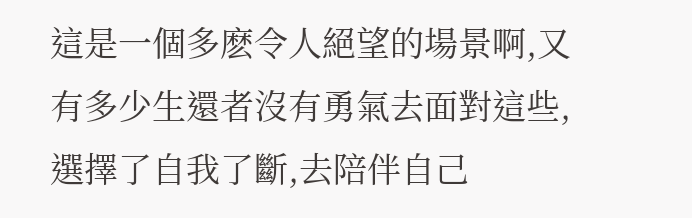這是一個多麽令人絕望的場景啊,又有多少生還者沒有勇氣去面對這些,選擇了自我了斷,去陪伴自己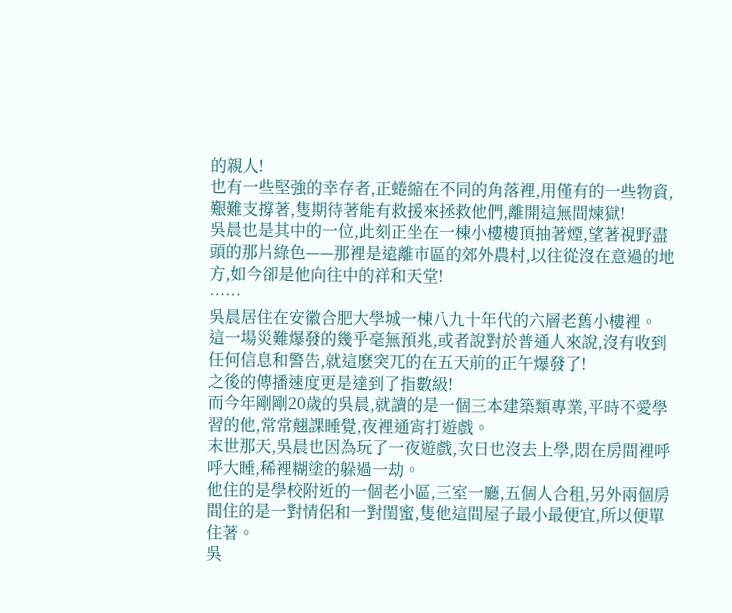的親人!
也有一些堅強的幸存者,正蜷縮在不同的角落裡,用僅有的一些物資,艱難支撐著,隻期待著能有救援來拯救他們,離開這無間煉獄!
吳晨也是其中的一位,此刻正坐在一棟小樓樓頂抽著煙,望著視野盡頭的那片綠色——那裡是遠離市區的郊外農村,以往從沒在意過的地方,如今卻是他向往中的祥和天堂!
……
吳晨居住在安徽合肥大學城一棟八九十年代的六層老舊小樓裡。
這一場災難爆發的幾乎毫無預兆,或者說對於普通人來說,沒有收到任何信息和警告,就這麽突兀的在五天前的正午爆發了!
之後的傳播速度更是達到了指數級!
而今年剛剛20歲的吳晨,就讀的是一個三本建築類專業,平時不愛學習的他,常常翹課睡覺,夜裡通宵打遊戲。
末世那天,吳晨也因為玩了一夜遊戲,次日也沒去上學,悶在房間裡呼呼大睡,稀裡糊塗的躲過一劫。
他住的是學校附近的一個老小區,三室一廳,五個人合租,另外兩個房間住的是一對情侶和一對閨蜜,隻他這間屋子最小最便宜,所以便單住著。
吳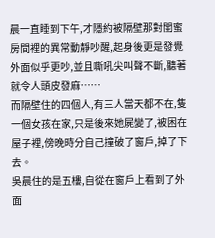晨一直睡到下午,才隱約被隔壁那對閨蜜房間裡的異常動靜吵醒,起身後更是發覺外面似乎更吵,並且嘶吼尖叫聲不斷,聽著就令人頭皮發麻……
而隔壁住的四個人,有三人當天都不在,隻一個女孩在家,只是後來她屍變了,被困在屋子裡,傍晚時分自己撞破了窗戶,掉了下去。
吳晨住的是五樓,自從在窗戶上看到了外面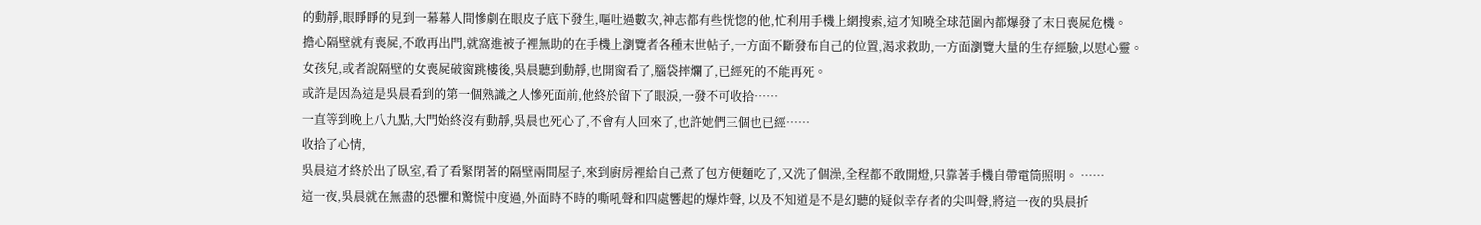的動靜,眼睜睜的見到一幕幕人間慘劇在眼皮子底下發生,嘔吐過數次,神志都有些恍惚的他,忙利用手機上網搜索,這才知曉全球范圍內都爆發了末日喪屍危機。
擔心隔壁就有喪屍,不敢再出門,就窩進被子裡無助的在手機上瀏覽者各種末世帖子,一方面不斷發布自己的位置,渴求救助,一方面瀏覽大量的生存經驗,以慰心靈。
女孩兒,或者說隔壁的女喪屍破窗跳樓後,吳晨聽到動靜,也開窗看了,腦袋摔爛了,已經死的不能再死。
或許是因為這是吳晨看到的第一個熟識之人慘死面前,他終於留下了眼淚,一發不可收拾……
一直等到晚上八九點,大門始終沒有動靜,吳晨也死心了,不會有人回來了,也許她們三個也已經……
收拾了心情,
吳晨這才終於出了臥室,看了看緊閉著的隔壁兩間屋子,來到廚房裡給自己煮了包方便麵吃了,又洗了個澡,全程都不敢開燈,只靠著手機自帶電筒照明。 ……
這一夜,吳晨就在無盡的恐懼和驚慌中度過,外面時不時的嘶吼聲和四處響起的爆炸聲, 以及不知道是不是幻聽的疑似幸存者的尖叫聲,將這一夜的吳晨折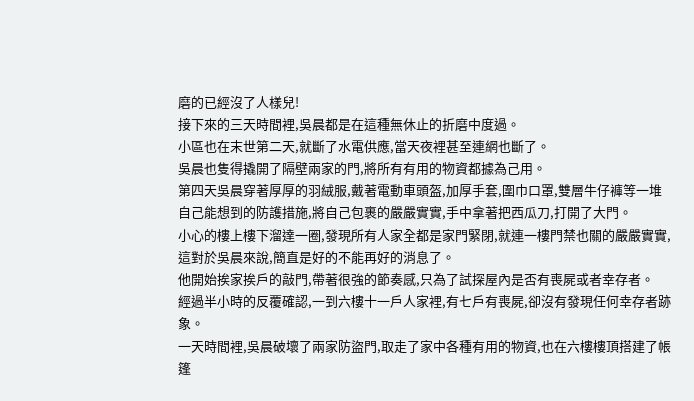磨的已經沒了人樣兒!
接下來的三天時間裡,吳晨都是在這種無休止的折磨中度過。
小區也在末世第二天,就斷了水電供應,當天夜裡甚至連網也斷了。
吳晨也隻得撬開了隔壁兩家的門,將所有有用的物資都據為己用。
第四天吳晨穿著厚厚的羽絨服,戴著電動車頭盔,加厚手套,圍巾口罩,雙層牛仔褲等一堆自己能想到的防護措施,將自己包裹的嚴嚴實實,手中拿著把西瓜刀,打開了大門。
小心的樓上樓下溜達一圈,發現所有人家全都是家門緊閉,就連一樓門禁也關的嚴嚴實實,這對於吳晨來說,簡直是好的不能再好的消息了。
他開始挨家挨戶的敲門,帶著很強的節奏感,只為了試探屋內是否有喪屍或者幸存者。
經過半小時的反覆確認,一到六樓十一戶人家裡,有七戶有喪屍,卻沒有發現任何幸存者跡象。
一天時間裡,吳晨破壞了兩家防盜門,取走了家中各種有用的物資,也在六樓樓頂搭建了帳篷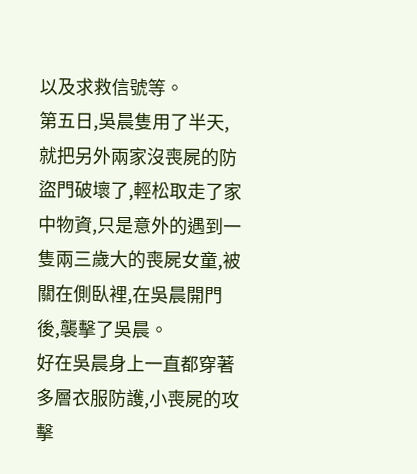以及求救信號等。
第五日,吳晨隻用了半天,就把另外兩家沒喪屍的防盜門破壞了,輕松取走了家中物資,只是意外的遇到一隻兩三歲大的喪屍女童,被關在側臥裡,在吳晨開門後,襲擊了吳晨。
好在吳晨身上一直都穿著多層衣服防護,小喪屍的攻擊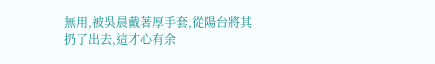無用,被吳晨戴著厚手套,從陽台將其扔了出去,這才心有余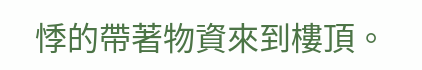悸的帶著物資來到樓頂。